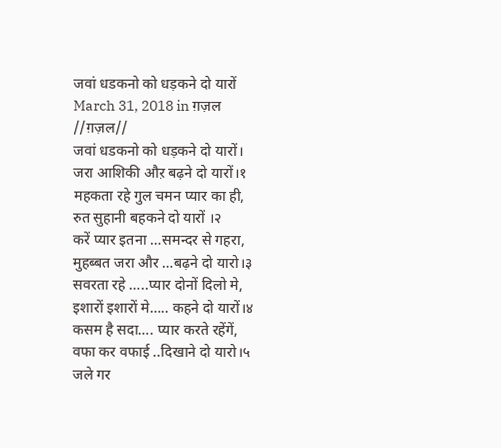जवां धडकनो को धड़कने दो यारों
March 31, 2018 in ग़ज़ल
//ग़ज़ल//
जवां धडकनो को धड़कने दो यारों।
जरा आशिकी औऱ बढ़ने दो यारों।१
महकता रहे गुल चमन प्यार का ही,
रुत सुहानी बहकने दो यारों ।२
करें प्यार इतना …समन्दर से गहरा,
मुहब्बत जरा और …बढ़ने दो यारो।३
सवरता रहे …..प्यार दोनों दिलो मे,
इशारों इशारों मे….. कहने दो यारों।४
कसम है सदा…. प्यार करते रहेंगें,
वफा कर वफाई ..दिखाने दो यारो।५
जले गर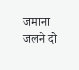जमाना जलने दो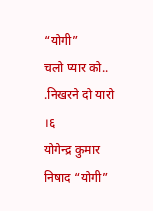“योगी”
चलो प्यार को.. .निखरने दो यारो ।६
योगेन्द्र कुमार निषाद “योगी”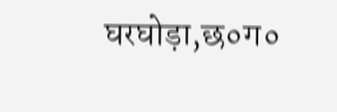घरघोड़ा,छ०ग०